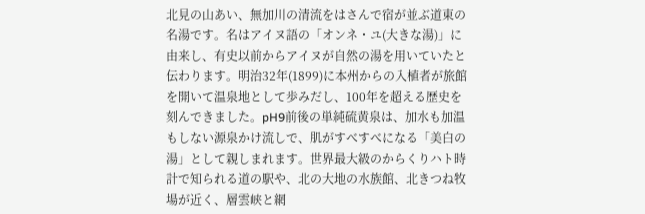北見の山あい、無加川の清流をはさんで宿が並ぶ道東の名湯です。名はアイヌ語の「オンネ・ユ(大きな湯)」に由来し、有史以前からアイヌが自然の湯を用いていたと伝わります。明治32年(1899)に本州からの入植者が旅館を開いて温泉地として歩みだし、100年を超える歴史を刻んできました。pH9前後の単純硫黄泉は、加水も加温もしない源泉かけ流しで、肌がすべすべになる「美白の湯」として親しまれます。世界最大級のからくりハト時計で知られる道の駅や、北の大地の水族館、北きつね牧場が近く、層雲峡と網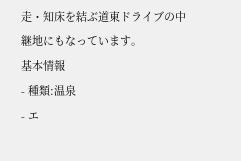走・知床を結ぶ道東ドライブの中継地にもなっています。
基本情報
- 種類:温泉
- エ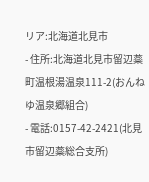リア:北海道北見市
- 住所:北海道北見市留辺蘂町温根湯温泉111-2(おんねゆ温泉郷組合)
- 電話:0157-42-2421(北見市留辺蘂総合支所)